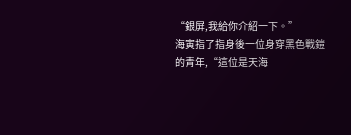“銀屏,我給你介紹一下。”
海寅指了指身後一位身穿黑色戰鎧的青年,“這位是天海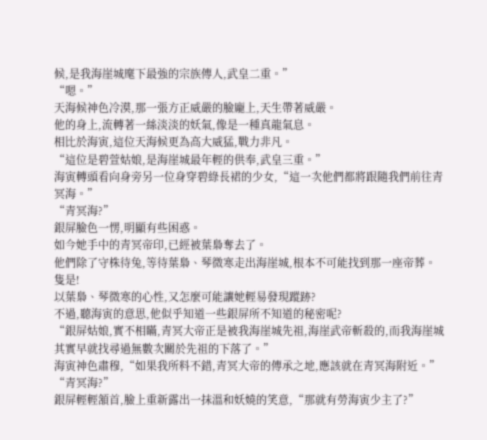候,是我海崖城麾下最強的宗族傳人,武皇二重。”
“嗯。”
天海候神色冷漠,那一張方正威嚴的臉龐上,天生帶著威嚴。
他的身上,流轉著一絲淡淡的妖氣,像是一種真龍氣息。
相比於海寅,這位天海候更為高大威猛,戰力非凡。
“這位是碧萱姑娘,是海崖城最年輕的供奉,武皇三重。”
海寅轉頭看向身旁另一位身穿碧綠長裙的少女,“這一次他們都將跟隨我們前往青冥海。”
“青冥海?”
銀屏臉色一愣,明顯有些困惑。
如今她手中的青冥帝印,已經被葉梟奪去了。
他們除了守株待兔,等待葉梟、琴微寒走出海崖城,根本不可能找到那一座帝葬。
隻是!
以葉梟、琴微寒的心性,又怎麼可能讓她輕易發現蹤跡?
不過,聽海寅的意思,他似乎知道一些銀屏所不知道的秘密呢?
“銀屏姑娘,實不相瞞,青冥大帝正是被我海崖城先祖,海崖武帝斬殺的,而我海崖城其實早就找尋過無數次關於先祖的下落了。”
海寅神色肅穆,“如果我所料不錯,青冥大帝的傳承之地,應該就在青冥海附近。”
“青冥海?”
銀屏輕輕頷首,臉上重新露出一抹溫和妖嬈的笑意,“那就有勞海寅少主了?”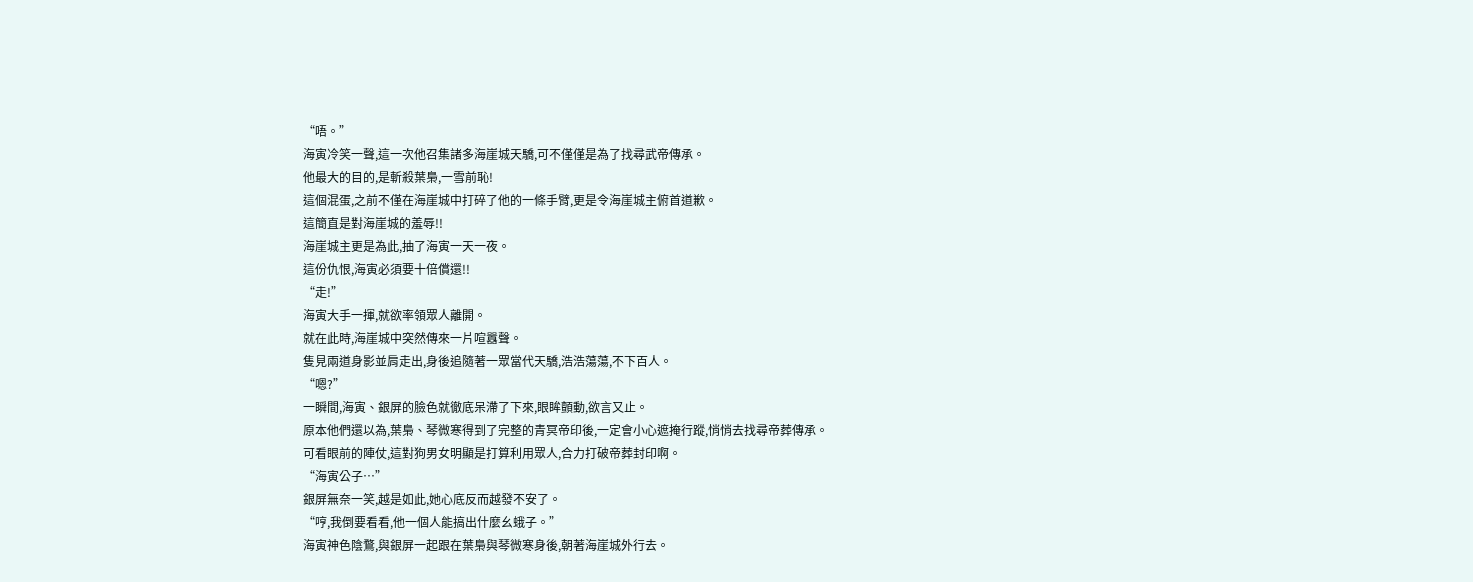“唔。”
海寅冷笑一聲,這一次他召集諸多海崖城天驕,可不僅僅是為了找尋武帝傳承。
他最大的目的,是斬殺葉梟,一雪前恥!
這個混蛋,之前不僅在海崖城中打碎了他的一條手臂,更是令海崖城主俯首道歉。
這簡直是對海崖城的羞辱!!
海崖城主更是為此,抽了海寅一天一夜。
這份仇恨,海寅必須要十倍償還!!
“走!”
海寅大手一揮,就欲率領眾人離開。
就在此時,海崖城中突然傳來一片喧囂聲。
隻見兩道身影並肩走出,身後追隨著一眾當代天驕,浩浩蕩蕩,不下百人。
“嗯?”
一瞬間,海寅、銀屏的臉色就徹底呆滯了下來,眼眸顫動,欲言又止。
原本他們還以為,葉梟、琴微寒得到了完整的青冥帝印後,一定會小心遮掩行蹤,悄悄去找尋帝葬傳承。
可看眼前的陣仗,這對狗男女明顯是打算利用眾人,合力打破帝葬封印啊。
“海寅公子…”
銀屏無奈一笑,越是如此,她心底反而越發不安了。
“哼,我倒要看看,他一個人能搞出什麼幺蛾子。”
海寅神色陰鶩,與銀屏一起跟在葉梟與琴微寒身後,朝著海崖城外行去。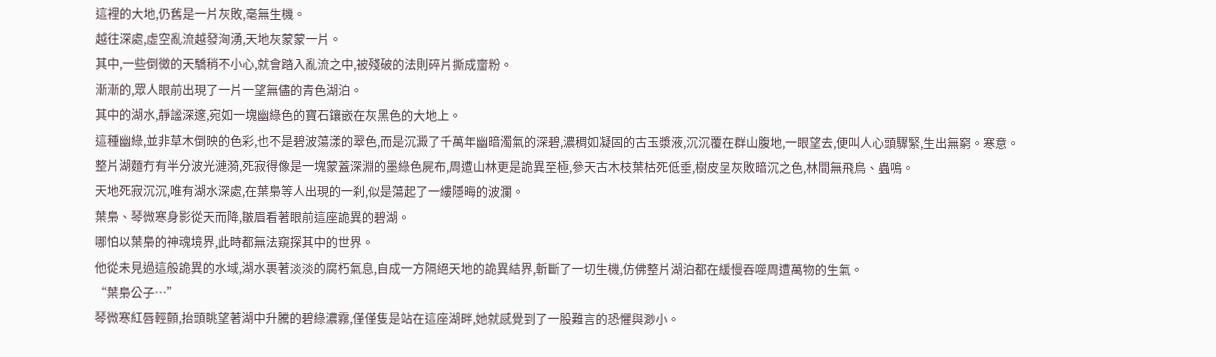這裡的大地,仍舊是一片灰敗,毫無生機。
越往深處,虛空亂流越發洶湧,天地灰蒙蒙一片。
其中,一些倒黴的天驕稍不小心,就會踏入亂流之中,被殘破的法則碎片撕成齏粉。
漸漸的,眾人眼前出現了一片一望無儘的青色湖泊。
其中的湖水,靜謐深邃,宛如一塊幽綠色的寶石鑲嵌在灰黑色的大地上。
這種幽綠,並非草木倒映的色彩,也不是碧波蕩漾的翠色,而是沉澱了千萬年幽暗濁氣的深碧,濃稠如凝固的古玉漿液,沉沉覆在群山腹地,一眼望去,便叫人心頭驟緊,生出無窮。寒意。
整片湖麵冇有半分波光漣漪,死寂得像是一塊蒙蓋深淵的墨綠色屍布,周遭山林更是詭異至極,參天古木枝葉枯死低垂,樹皮呈灰敗暗沉之色,林間無飛鳥、蟲鳴。
天地死寂沉沉,唯有湖水深處,在葉梟等人出現的一刹,似是蕩起了一縷隱晦的波瀾。
葉梟、琴微寒身影從天而降,皺眉看著眼前這座詭異的碧湖。
哪怕以葉梟的神魂境界,此時都無法窺探其中的世界。
他從未見過這般詭異的水域,湖水裹著淡淡的腐朽氣息,自成一方隔絕天地的詭異結界,斬斷了一切生機,仿佛整片湖泊都在緩慢吞噬周遭萬物的生氣。
“葉梟公子…”
琴微寒紅唇輕顫,抬頭眺望著湖中升騰的碧綠濃霧,僅僅隻是站在這座湖畔,她就感覺到了一股難言的恐懼與渺小。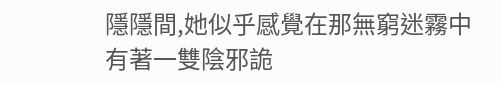隱隱間,她似乎感覺在那無窮迷霧中有著一雙陰邪詭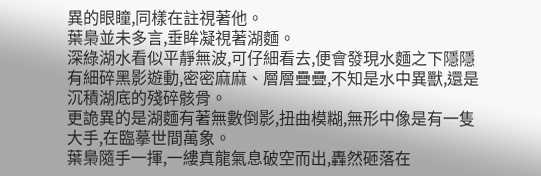異的眼瞳,同樣在註視著他。
葉梟並未多言,垂眸凝視著湖麵。
深綠湖水看似平靜無波,可仔細看去,便會發現水麵之下隱隱有細碎黑影遊動,密密麻麻、層層疊疊,不知是水中異獸,還是沉積湖底的殘碎骸骨。
更詭異的是湖麵有著無數倒影,扭曲模糊,無形中像是有一隻大手,在臨摹世間萬象。
葉梟隨手一揮,一縷真龍氣息破空而出,轟然砸落在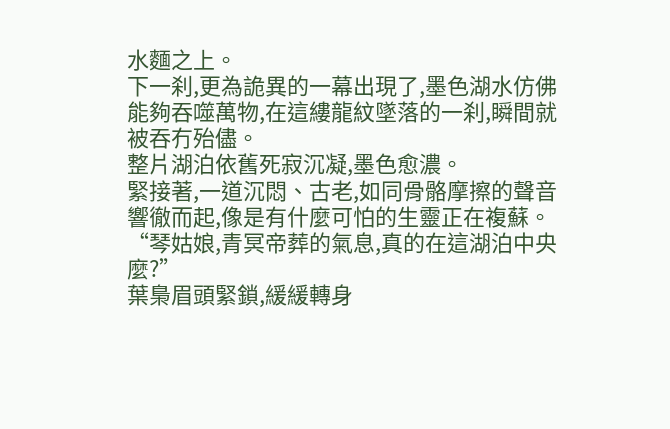水麵之上。
下一刹,更為詭異的一幕出現了,墨色湖水仿佛能夠吞噬萬物,在這縷龍紋墜落的一刹,瞬間就被吞冇殆儘。
整片湖泊依舊死寂沉凝,墨色愈濃。
緊接著,一道沉悶、古老,如同骨骼摩擦的聲音響徹而起,像是有什麼可怕的生靈正在複蘇。
“琴姑娘,青冥帝葬的氣息,真的在這湖泊中央麼?”
葉梟眉頭緊鎖,緩緩轉身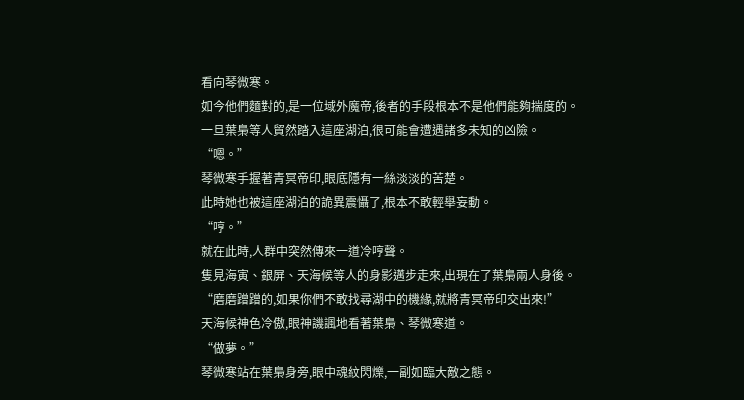看向琴微寒。
如今他們麵對的,是一位域外魔帝,後者的手段根本不是他們能夠揣度的。
一旦葉梟等人貿然踏入這座湖泊,很可能會遭遇諸多未知的凶險。
“嗯。”
琴微寒手握著青冥帝印,眼底隱有一絲淡淡的苦楚。
此時她也被這座湖泊的詭異震懾了,根本不敢輕舉妄動。
“哼。”
就在此時,人群中突然傳來一道冷哼聲。
隻見海寅、銀屏、天海候等人的身影邁步走來,出現在了葉梟兩人身後。
“磨磨蹭蹭的,如果你們不敢找尋湖中的機緣,就將青冥帝印交出來!”
天海候神色冷傲,眼神譏諷地看著葉梟、琴微寒道。
“做夢。”
琴微寒站在葉梟身旁,眼中魂紋閃爍,一副如臨大敵之態。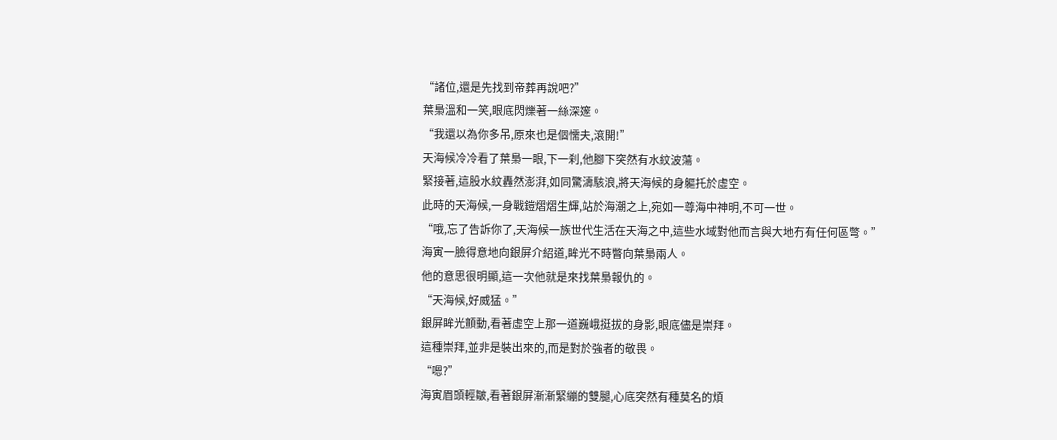“諸位,還是先找到帝葬再說吧?”
葉梟溫和一笑,眼底閃爍著一絲深邃。
“我還以為你多吊,原來也是個懦夫,滾開!”
天海候冷冷看了葉梟一眼,下一刹,他腳下突然有水紋波蕩。
緊接著,這股水紋轟然澎湃,如同驚濤駭浪,將天海候的身軀托於虛空。
此時的天海候,一身戰鎧熠熠生輝,站於海潮之上,宛如一尊海中神明,不可一世。
“哦,忘了告訴你了,天海候一族世代生活在天海之中,這些水域對他而言與大地冇有任何區彆。”
海寅一臉得意地向銀屏介紹道,眸光不時瞥向葉梟兩人。
他的意思很明顯,這一次他就是來找葉梟報仇的。
“天海候,好威猛。”
銀屏眸光顫動,看著虛空上那一道巍峨挺拔的身影,眼底儘是崇拜。
這種崇拜,並非是裝出來的,而是對於強者的敬畏。
“嗯?”
海寅眉頭輕皺,看著銀屏漸漸緊繃的雙腿,心底突然有種莫名的煩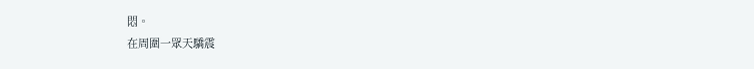悶。
在周圍一眾天驕震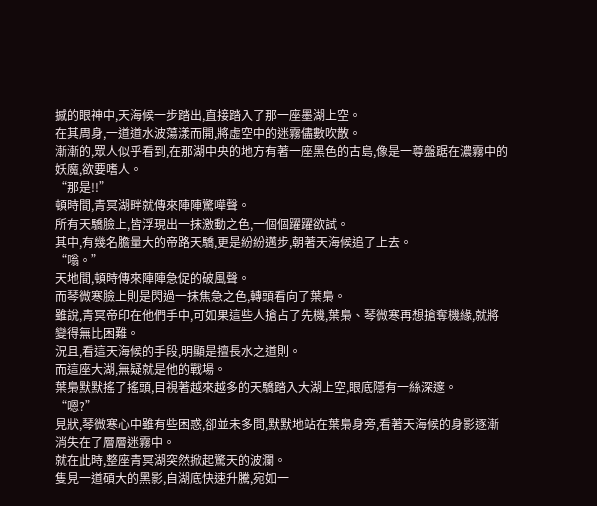撼的眼神中,天海候一步踏出,直接踏入了那一座墨湖上空。
在其周身,一道道水波蕩漾而開,將虛空中的迷霧儘數吹散。
漸漸的,眾人似乎看到,在那湖中央的地方有著一座黑色的古島,像是一尊盤踞在濃霧中的妖魔,欲要嗜人。
“那是!!”
頓時間,青冥湖畔就傳來陣陣驚嘩聲。
所有天驕臉上,皆浮現出一抹激動之色,一個個躍躍欲試。
其中,有幾名膽量大的帝路天驕,更是紛紛邁步,朝著天海候追了上去。
“嗡。”
天地間,頓時傳來陣陣急促的破風聲。
而琴微寒臉上則是閃過一抹焦急之色,轉頭看向了葉梟。
雖說,青冥帝印在他們手中,可如果這些人搶占了先機,葉梟、琴微寒再想搶奪機緣,就將變得無比困難。
況且,看這天海候的手段,明顯是擅長水之道則。
而這座大湖,無疑就是他的戰場。
葉梟默默搖了搖頭,目視著越來越多的天驕踏入大湖上空,眼底隱有一絲深邃。
“嗯?”
見狀,琴微寒心中雖有些困惑,卻並未多問,默默地站在葉梟身旁,看著天海候的身影逐漸消失在了層層迷霧中。
就在此時,整座青冥湖突然掀起驚天的波瀾。
隻見一道碩大的黑影,自湖底快速升騰,宛如一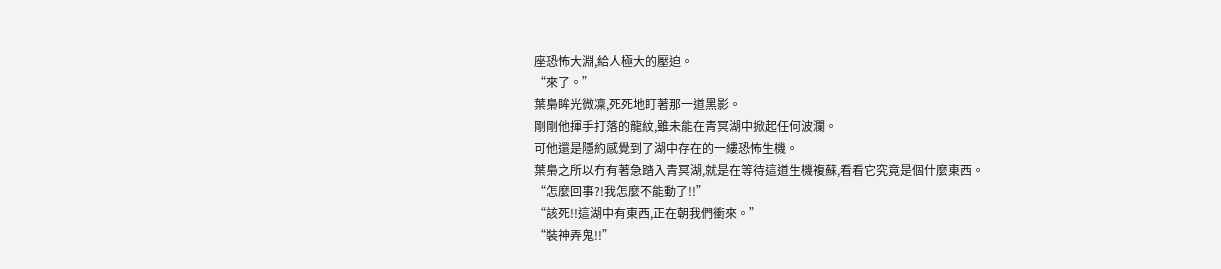座恐怖大淵,給人極大的壓迫。
“來了。”
葉梟眸光微凜,死死地盯著那一道黑影。
剛剛他揮手打落的龍紋,雖未能在青冥湖中掀起任何波瀾。
可他還是隱約感覺到了湖中存在的一縷恐怖生機。
葉梟之所以冇有著急踏入青冥湖,就是在等待這道生機複蘇,看看它究竟是個什麼東西。
“怎麼回事?!我怎麼不能動了!!”
“該死!!這湖中有東西,正在朝我們衝來。”
“裝神弄鬼!!”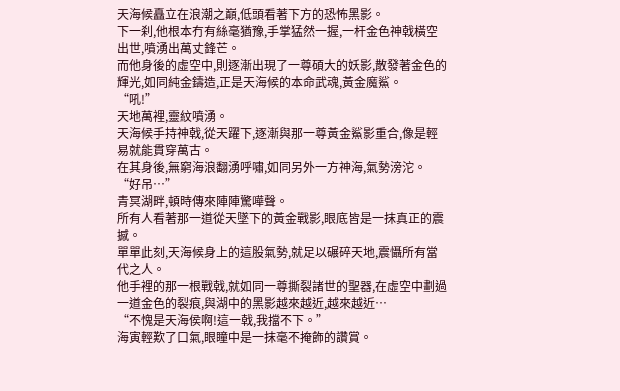天海候矗立在浪潮之巔,低頭看著下方的恐怖黑影。
下一刹,他根本冇有絲毫猶豫,手掌猛然一握,一杆金色神戟橫空出世,噴湧出萬丈鋒芒。
而他身後的虛空中,則逐漸出現了一尊碩大的妖影,散發著金色的輝光,如同純金鑄造,正是天海候的本命武魂,黃金魔鯊。
“吼!”
天地萬裡,靈紋噴湧。
天海候手持神戟,從天躍下,逐漸與那一尊黃金鯊影重合,像是輕易就能貫穿萬古。
在其身後,無窮海浪翻湧呼嘯,如同另外一方神海,氣勢滂沱。
“好吊…”
青冥湖畔,頓時傳來陣陣驚嘩聲。
所有人看著那一道從天墜下的黃金戰影,眼底皆是一抹真正的震撼。
單單此刻,天海候身上的這股氣勢,就足以碾碎天地,震懾所有當代之人。
他手裡的那一根戰戟,就如同一尊撕裂諸世的聖器,在虛空中劃過一道金色的裂痕,與湖中的黑影越來越近,越來越近…
“不愧是天海侯啊!這一戟,我擋不下。”
海寅輕歎了口氣,眼瞳中是一抹毫不掩飾的讚賞。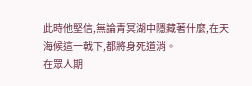此時他堅信,無論青冥湖中隱藏著什麼,在天海候這一戟下,都將身死道消。
在眾人期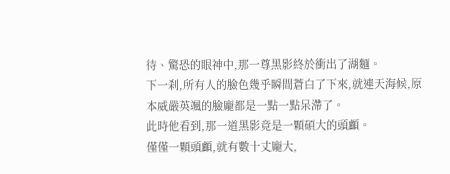待、驚恐的眼神中,那一尊黑影終於衝出了湖麵。
下一刹,所有人的臉色幾乎瞬間蒼白了下來,就連天海候,原本威嚴英颯的臉龐都是一點一點呆滯了。
此時他看到,那一道黑影竟是一顆碩大的頭顱。
僅僅一顆頭顱,就有數十丈龐大,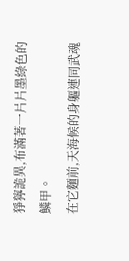猙獰詭異,布滿著一片片墨綠色的鱗甲。
在它麵前,天海候的身軀連同武魂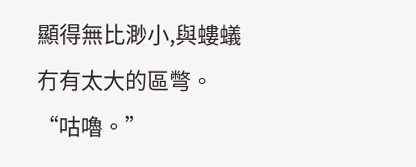顯得無比渺小,與螻蟻冇有太大的區彆。
“咕嚕。”